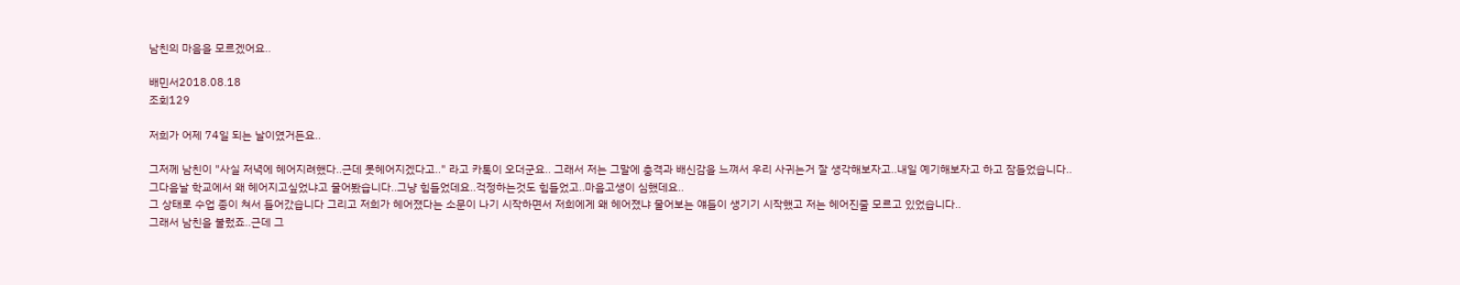남친의 마음을 모르겠어요..

배민서2018.08.18
조회129

저희가 어제 74일 되는 날이였거든요..

그저께 남친이 "사실 저녁에 헤어지려했다..근데 못헤어지겠다고.." 라고 카톡이 오더군요.. 그래서 저는 그말에 충격과 배신감을 느껴서 우리 사귀는거 잘 생각해보자고..내일 예기해보자고 하고 잠들었습니다..
그다음날 학교에서 왜 헤어지고싶었냐고 물어봤습니다..그냥 힘들었데요..걱정하는것도 힘들었고..마음고생이 심했데요..
그 상태로 수업 종이 쳐서 들어갔습니다 그리고 저희가 헤어졌다는 소문이 나기 시작하면서 저희에게 왜 헤어졌냐 물어보는 얘들이 생기기 시작했고 저는 헤어진줄 모르고 있었습니다..
그래서 남친을 불렀죠..근데 그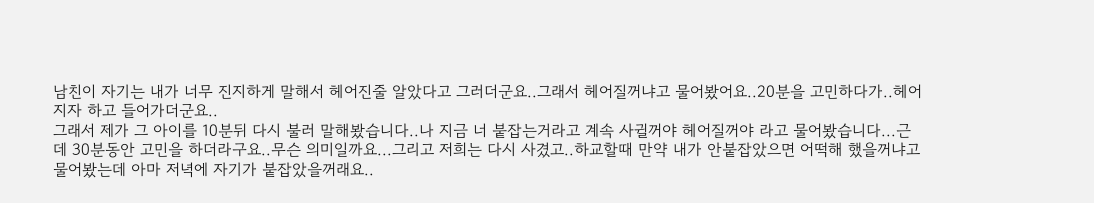남친이 자기는 내가 너무 진지하게 말해서 헤어진줄 알았다고 그러더군요..그래서 헤어질꺼냐고 물어봤어요..20분을 고민하다가..헤어지자 하고 들어가더군요..
그래서 제가 그 아이를 10분뒤 다시 불러 말해봤습니다..나 지금 너 붙잡는거라고 계속 사귈꺼야 헤어질꺼야 라고 물어봤습니다...근데 30분동안 고민을 하더라구요..무슨 의미일까요...그리고 저희는 다시 사겼고..하교할때 만약 내가 안붙잡았으면 어떡해 했을꺼냐고 물어봤는데 아마 저녁에 자기가 붙잡았을꺼래요..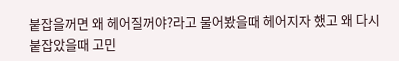붙잡을꺼면 왜 헤어질꺼야?라고 물어봤을때 헤어지자 했고 왜 다시 붙잡았을때 고민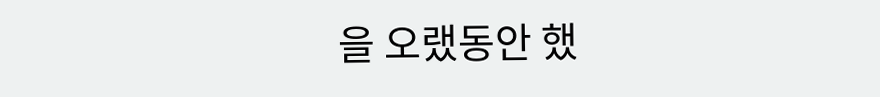을 오랬동안 했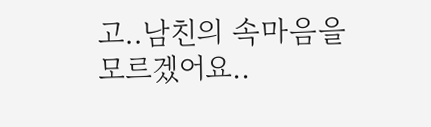고..남친의 속마음을 모르겠어요..